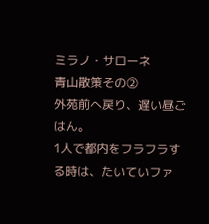ミラノ・サローネ
青山散策その②
外苑前へ戻り、遅い昼ごはん。
1人で都内をフラフラする時は、たいていファ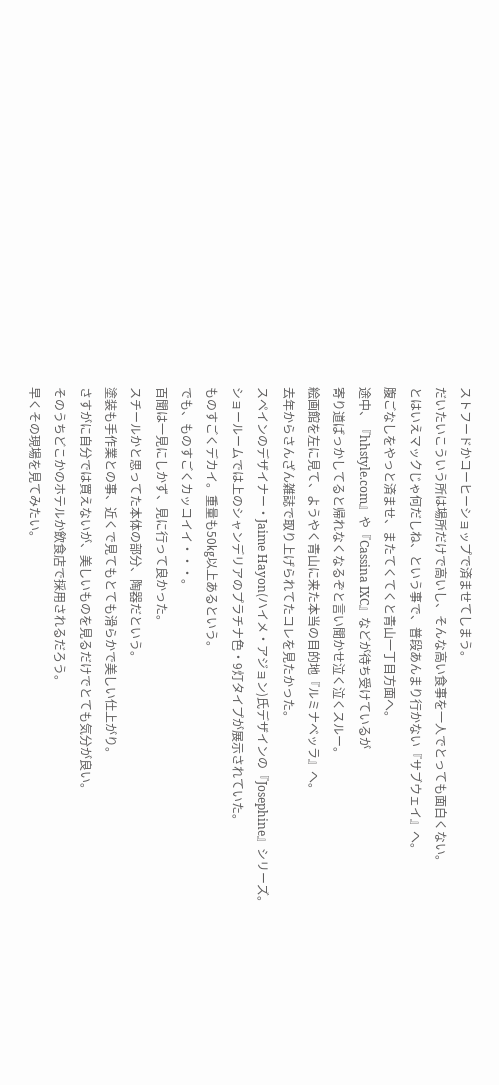ストフードかコーヒーショップで済ませてしまう。
だいたいこういう所は場所だけで高いし、そんな高い食事を一人でとっても面白くない。
とはいえマックじゃ何だしね、という事で、普段あんまり行かない『サブウェイ』へ。
腹ごなしをやっと済ませ、またてくてくと青山一丁目方面へ。
途中、『hhstyle.com』や『Cassina IXC』などが待ち受けているが
寄り道ばっかしてると帰れなくなるぞと言い聞かせ泣く泣くスルー。
絵画館を左に見て、ようやく青山に来た本当の目的地『ルミナベッラ』へ。
去年からさんざん雑誌で取り上げられてたコレを見たかった。
スペインのデザイナー・Jaime Hayon(ハイメ・アジョン)氏デザインの『Josephine』シリーズ。
ショールームでは上のシャンデリアのプラチナ色・9灯タイプが展示されていた。
ものすごくデカイ。重量も50㎏以上あるという。
でも、ものすごくカッコイイ・・・。
百聞は一見にしかず、見に行って良かった。
スチールかと思ってた本体の部分、陶器だという。
塗装も手作業との事、近くで見てもとても滑らかで美しい仕上がり。
さすがに自分では買えないが、美しいものを見るだけでとても気分が良い。
そのうちどこかのホテルか飲食店で採用されるだろう。
早くその現場を見てみたい。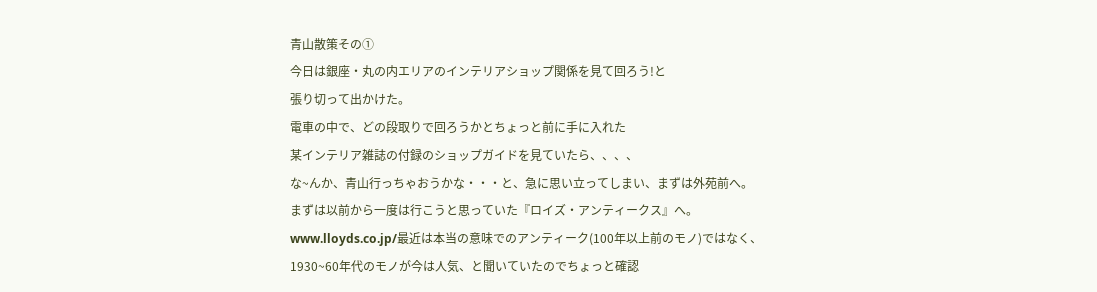青山散策その①
今日は銀座・丸の内エリアのインテリアショップ関係を見て回ろう!と
張り切って出かけた。
電車の中で、どの段取りで回ろうかとちょっと前に手に入れた
某インテリア雑誌の付録のショップガイドを見ていたら、、、、
な~んか、青山行っちゃおうかな・・・と、急に思い立ってしまい、まずは外苑前へ。
まずは以前から一度は行こうと思っていた『ロイズ・アンティークス』へ。
www.lloyds.co.jp/最近は本当の意味でのアンティーク(100年以上前のモノ)ではなく、
1930~60年代のモノが今は人気、と聞いていたのでちょっと確認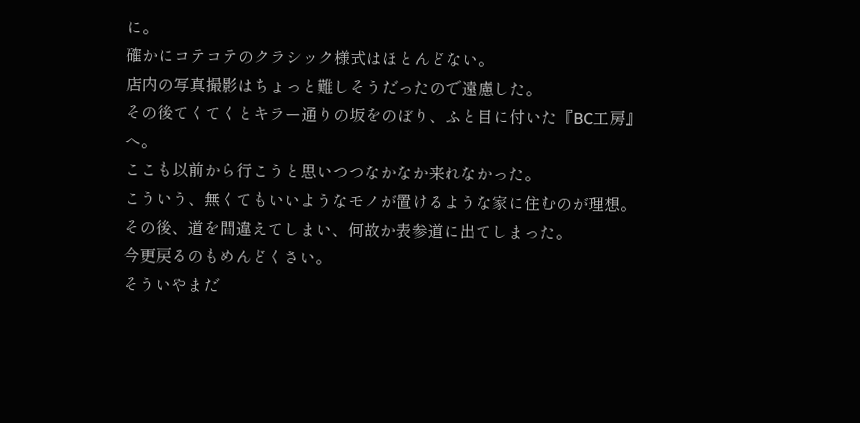に。
確かにコテコテのクラシック様式はほとんどない。
店内の写真撮影はちょっと難しそうだったので遠慮した。
その後てくてくとキラー通りの坂をのぼり、ふと目に付いた『BC工房』へ。
ここも以前から行こうと思いつつなかなか来れなかった。
こういう、無くてもいいようなモノが置けるような家に住むのが理想。
その後、道を間違えてしまい、何故か表参道に出てしまった。
今更戻るのもめんどくさい。
そういやまだ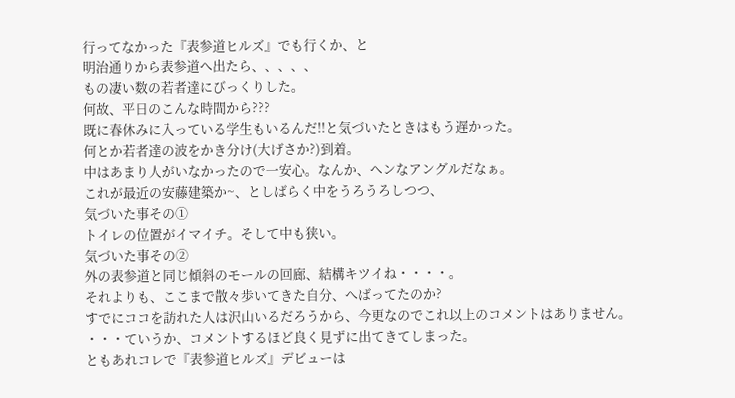行ってなかった『表参道ヒルズ』でも行くか、と
明治通りから表参道へ出たら、、、、、
もの凄い数の若者達にびっくりした。
何故、平日のこんな時間から???
既に春休みに入っている学生もいるんだ!!と気づいたときはもう遅かった。
何とか若者達の波をかき分け(大げさか?)到着。
中はあまり人がいなかったので一安心。なんか、ヘンなアングルだなぁ。
これが最近の安藤建築か~、としばらく中をうろうろしつつ、
気づいた事その①
トイレの位置がイマイチ。そして中も狭い。
気づいた事その②
外の表参道と同じ傾斜のモールの回廊、結構キツイね・・・・。
それよりも、ここまで散々歩いてきた自分、へばってたのか?
すでにココを訪れた人は沢山いるだろうから、今更なのでこれ以上のコメントはありません。
・・・ていうか、コメントするほど良く見ずに出てきてしまった。
ともあれコレで『表参道ヒルズ』デビューは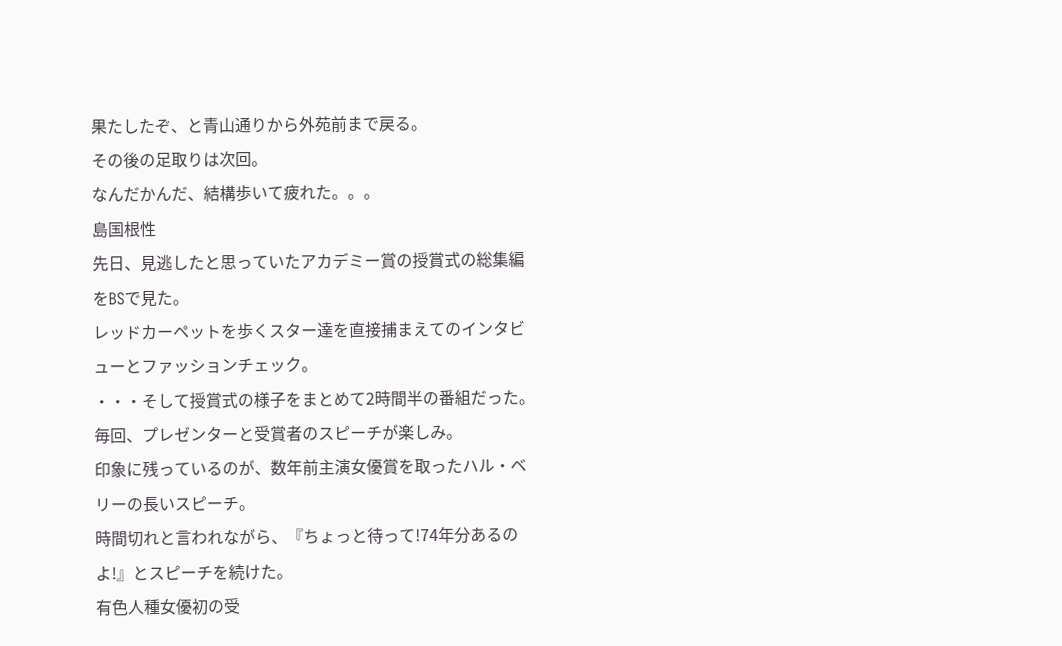果たしたぞ、と青山通りから外苑前まで戻る。
その後の足取りは次回。
なんだかんだ、結構歩いて疲れた。。。
島国根性
先日、見逃したと思っていたアカデミー賞の授賞式の総集編をBSで見た。
レッドカーペットを歩くスター達を直接捕まえてのインタビューとファッションチェック。
・・・そして授賞式の様子をまとめて2時間半の番組だった。
毎回、プレゼンターと受賞者のスピーチが楽しみ。
印象に残っているのが、数年前主演女優賞を取ったハル・ベリーの長いスピーチ。
時間切れと言われながら、『ちょっと待って!74年分あるのよ!』とスピーチを続けた。
有色人種女優初の受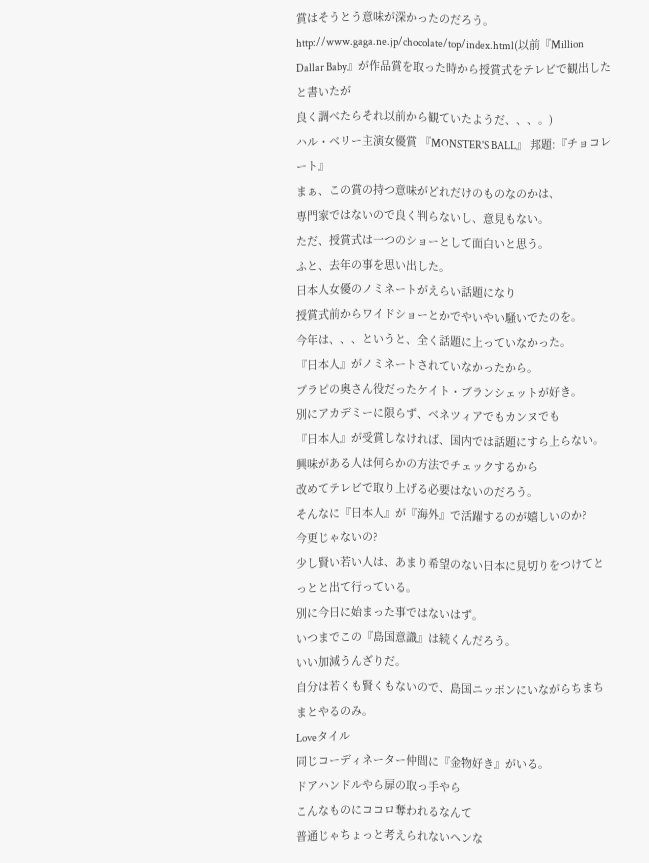賞はそうとう意味が深かったのだろう。
http://www.gaga.ne.jp/chocolate/top/index.html(以前『Million Dallar Baby』が作品賞を取った時から授賞式をテレビで観出したと書いたが
良く調べたらそれ以前から観ていたようだ、、、。)
ハル・ベリー主演女優賞 『MONSTER'S BALL』 邦題:『チョコレート』
まぁ、この賞の持つ意味がどれだけのものなのかは、
専門家ではないので良く判らないし、意見もない。
ただ、授賞式は一つのショーとして面白いと思う。
ふと、去年の事を思い出した。
日本人女優のノミネートがえらい話題になり
授賞式前からワイドショーとかでやいやい騒いでたのを。
今年は、、、というと、全く話題に上っていなかった。
『日本人』がノミネートされていなかったから。
ブラピの奥さん役だったケイト・ブランシェットが好き。
別にアカデミーに限らず、ベネツィアでもカンヌでも
『日本人』が受賞しなければ、国内では話題にすら上らない。
興味がある人は何らかの方法でチェックするから
改めてテレビで取り上げる必要はないのだろう。
そんなに『日本人』が『海外』で活躍するのが嬉しいのか?
今更じゃないの?
少し賢い若い人は、あまり希望のない日本に見切りをつけてとっとと出て行っている。
別に今日に始まった事ではないはず。
いつまでこの『島国意識』は続くんだろう。
いい加減うんざりだ。
自分は若くも賢くもないので、島国ニッポンにいながらちまちまとやるのみ。
Loveタイル
同じコーディネーター仲間に『金物好き』がいる。
ドアハンドルやら扉の取っ手やら
こんなものにココロ奪われるなんて
普通じゃちょっと考えられないヘンな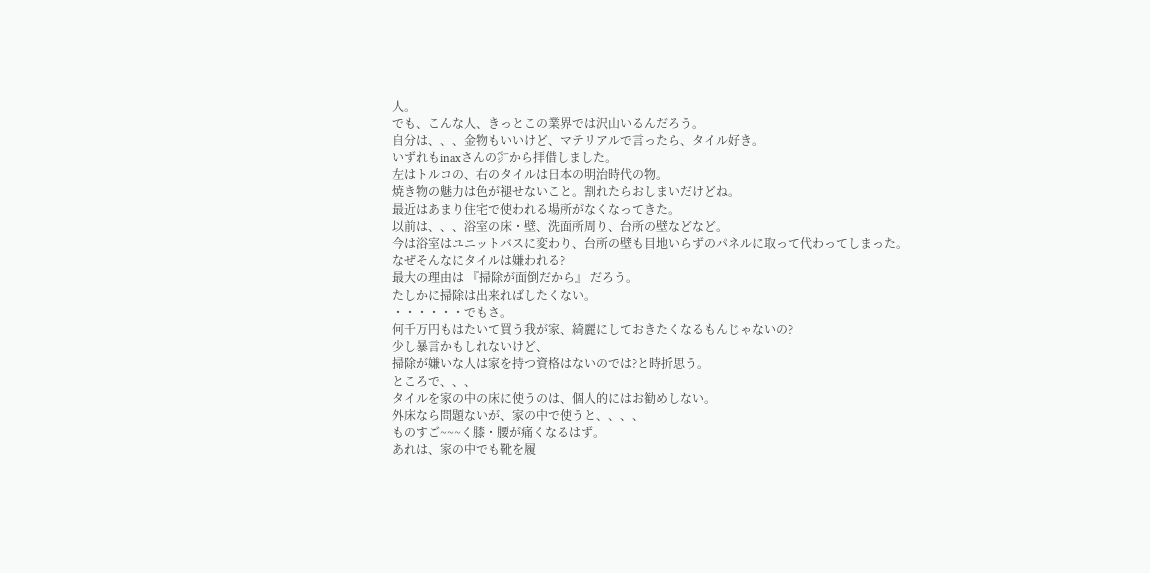人。
でも、こんな人、きっとこの業界では沢山いるんだろう。
自分は、、、金物もいいけど、マテリアルで言ったら、タイル好き。
いずれもinaxさんの㌻から拝借しました。
左はトルコの、右のタイルは日本の明治時代の物。
焼き物の魅力は色が褪せないこと。割れたらおしまいだけどね。
最近はあまり住宅で使われる場所がなくなってきた。
以前は、、、浴室の床・壁、洗面所周り、台所の壁などなど。
今は浴室はユニットバスに変わり、台所の壁も目地いらずのパネルに取って代わってしまった。
なぜそんなにタイルは嫌われる?
最大の理由は 『掃除が面倒だから』 だろう。
たしかに掃除は出来ればしたくない。
・・・・・・でもさ。
何千万円もはたいて買う我が家、綺麗にしておきたくなるもんじゃないの?
少し暴言かもしれないけど、
掃除が嫌いな人は家を持つ資格はないのでは?と時折思う。
ところで、、、
タイルを家の中の床に使うのは、個人的にはお勧めしない。
外床なら問題ないが、家の中で使うと、、、、
ものすご~~~く膝・腰が痛くなるはず。
あれは、家の中でも靴を履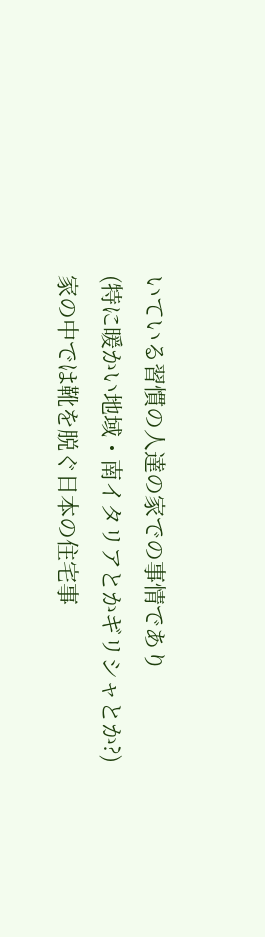いている習慣の人達の家での事情であり
(特に暖かい地域・南イタリアとかギリシャとか?)
家の中では靴を脱ぐ日本の住宅事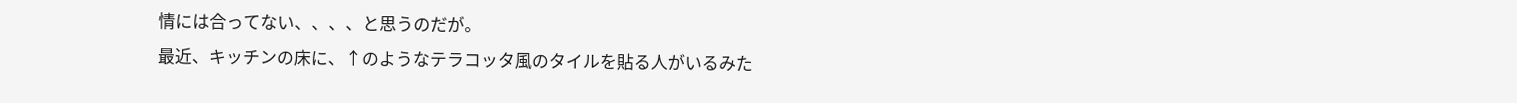情には合ってない、、、、と思うのだが。
最近、キッチンの床に、↑のようなテラコッタ風のタイルを貼る人がいるみた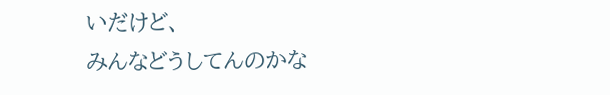いだけど、
みんなどうしてんのかな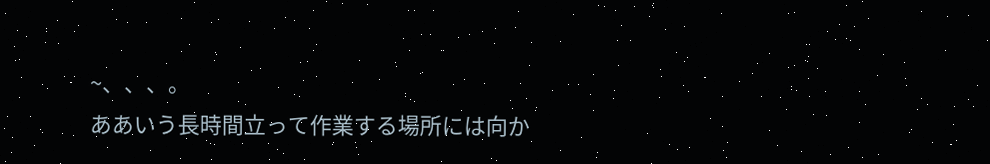~、、、。
ああいう長時間立って作業する場所には向か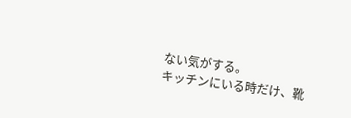ない気がする。
キッチンにいる時だけ、靴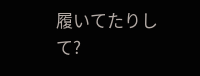履いてたりして?